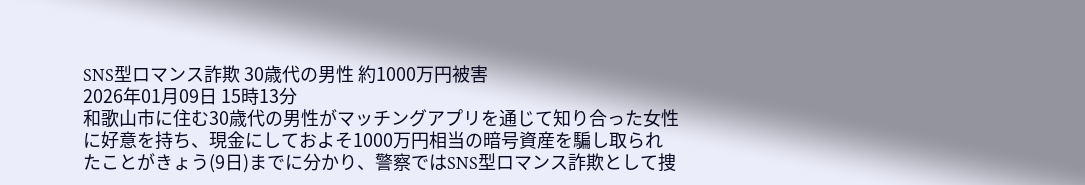SNS型ロマンス詐欺 30歳代の男性 約1000万円被害
2026年01月09日 15時13分
和歌山市に住む30歳代の男性がマッチングアプリを通じて知り合った女性に好意を持ち、現金にしておよそ1000万円相当の暗号資産を騙し取られたことがきょう(9日)までに分かり、警察ではSNS型ロマンス詐欺として捜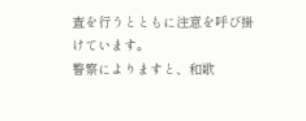査を行うとともに注意を呼び掛けています。
警察によりますと、和歌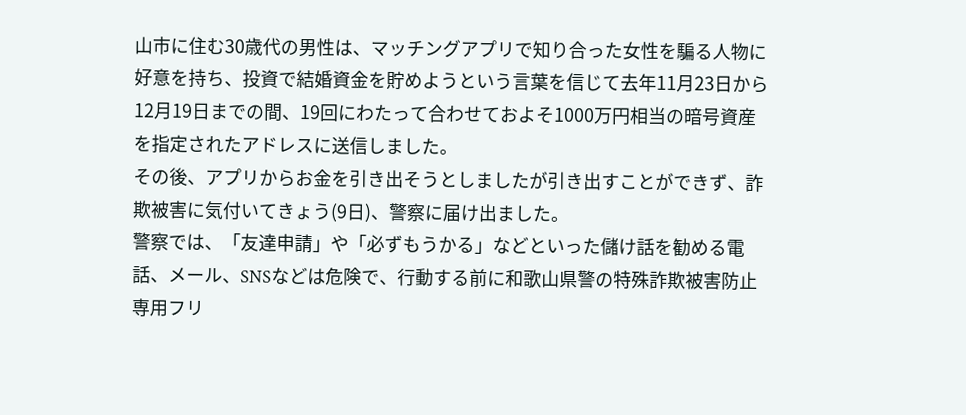山市に住む30歳代の男性は、マッチングアプリで知り合った女性を騙る人物に好意を持ち、投資で結婚資金を貯めようという言葉を信じて去年11月23日から12月19日までの間、19回にわたって合わせておよそ1000万円相当の暗号資産を指定されたアドレスに送信しました。
その後、アプリからお金を引き出そうとしましたが引き出すことができず、詐欺被害に気付いてきょう(9日)、警察に届け出ました。
警察では、「友達申請」や「必ずもうかる」などといった儲け話を勧める電話、メール、SNSなどは危険で、行動する前に和歌山県警の特殊詐欺被害防止専用フリ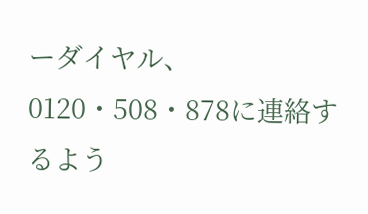ーダイヤル、0120・508・878に連絡するよう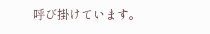呼び掛けています。